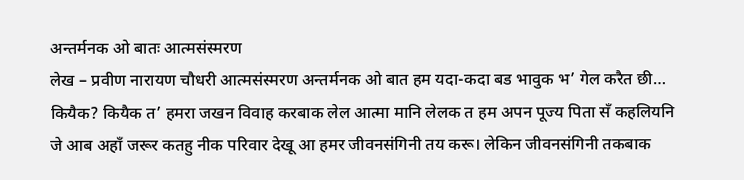अन्तर्मनक ओ बातः आत्मसंस्मरण
लेख – प्रवीण नारायण चौधरी आत्मसंस्मरण अन्तर्मनक ओ बात हम यदा-कदा बड भावुक भ’ गेल करैत छी… कियैक? कियैक त’ हमरा जखन विवाह करबाक लेल आत्मा मानि लेलक त हम अपन पूज्य पिता सँ कहलियनि जे आब अहाँ जरूर कतहु नीक परिवार देखू आ हमर जीवनसंगिनी तय करू। लेकिन जीवनसंगिनी तकबाक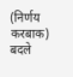(निर्णय करबाक) बदले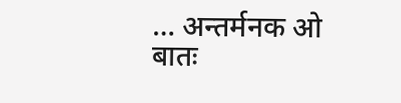… अन्तर्मनक ओ बातः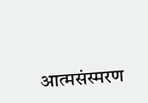आत्मसंस्मरण